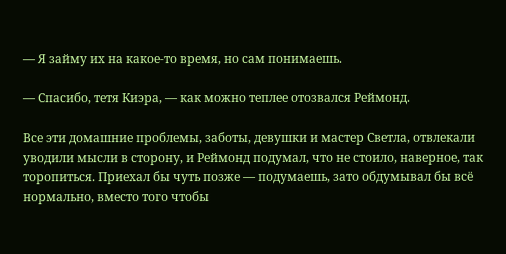― Я займу их на какое-то время, но сам понимаешь.

― Спасибо, тетя Киэра, — как можно теплее отозвался Реймонд.

Все эти домашние проблемы, заботы, девушки и мастер Светла, отвлекали уводили мысли в сторону, и Реймонд подумал, что не стоило, наверное, так торопиться. Приехал бы чуть позже — подумаешь, зато обдумывал бы всё нормально, вместо того чтобы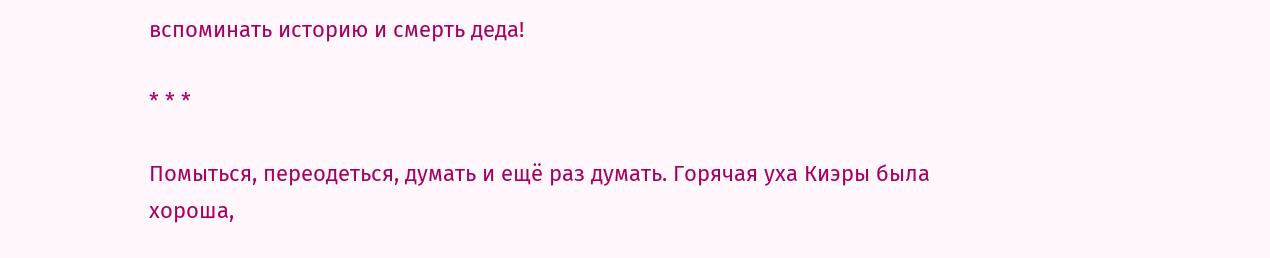вспоминать историю и смерть деда!

* * *

Помыться, переодеться, думать и ещё раз думать. Горячая уха Киэры была хороша,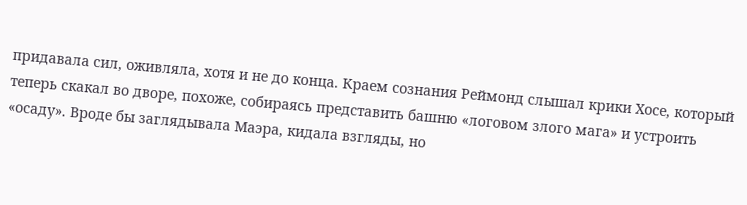придавала сил, оживляла, хотя и не до конца. Краем сознания Реймонд слышал крики Хосе, который теперь скакал во дворе, похоже, собираясь представить башню «логовом злого мага» и устроить «осаду». Вроде бы заглядывала Маэра, кидала взгляды, но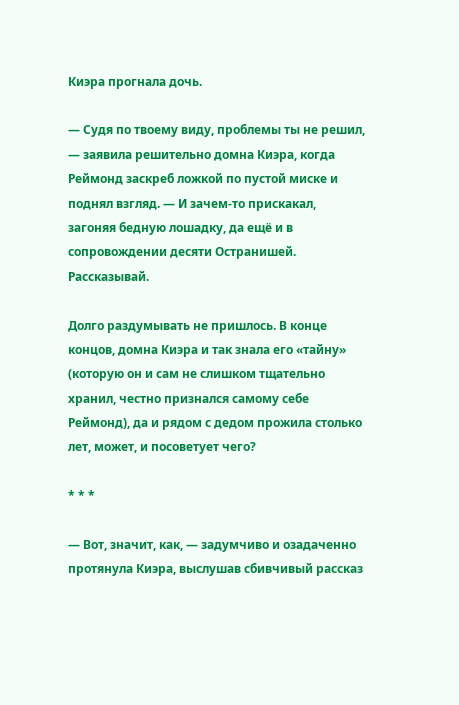Киэра прогнала дочь.

― Судя по твоему виду, проблемы ты не решил, — заявила решительно домна Киэра, когда Реймонд заскреб ложкой по пустой миске и поднял взгляд. — И зачем-то прискакал, загоняя бедную лошадку, да ещё и в сопровождении десяти Остранишей. Рассказывай.

Долго раздумывать не пришлось. В конце концов, домна Киэра и так знала его «тайну» (которую он и сам не слишком тщательно хранил, честно признался самому себе Реймонд), да и рядом с дедом прожила столько лет, может, и посоветует чего?

* * *

― Вот, значит, как, — задумчиво и озадаченно протянула Киэра, выслушав сбивчивый рассказ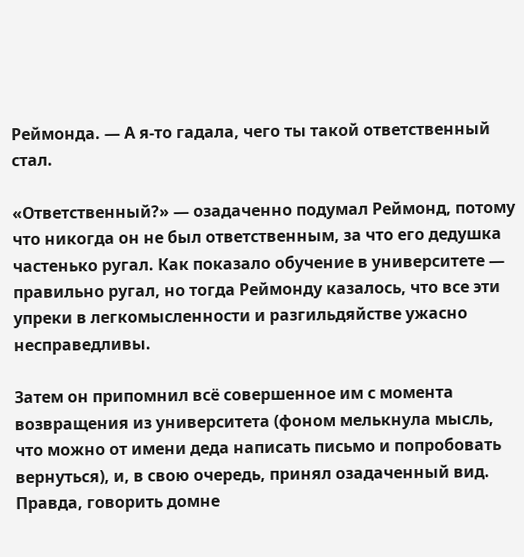Реймонда. — А я-то гадала, чего ты такой ответственный стал.

«Ответственный?» — озадаченно подумал Реймонд, потому что никогда он не был ответственным, за что его дедушка частенько ругал. Как показало обучение в университете — правильно ругал, но тогда Реймонду казалось, что все эти упреки в легкомысленности и разгильдяйстве ужасно несправедливы.

Затем он припомнил всё совершенное им с момента возвращения из университета (фоном мелькнула мысль, что можно от имени деда написать письмо и попробовать вернуться), и, в свою очередь, принял озадаченный вид. Правда, говорить домне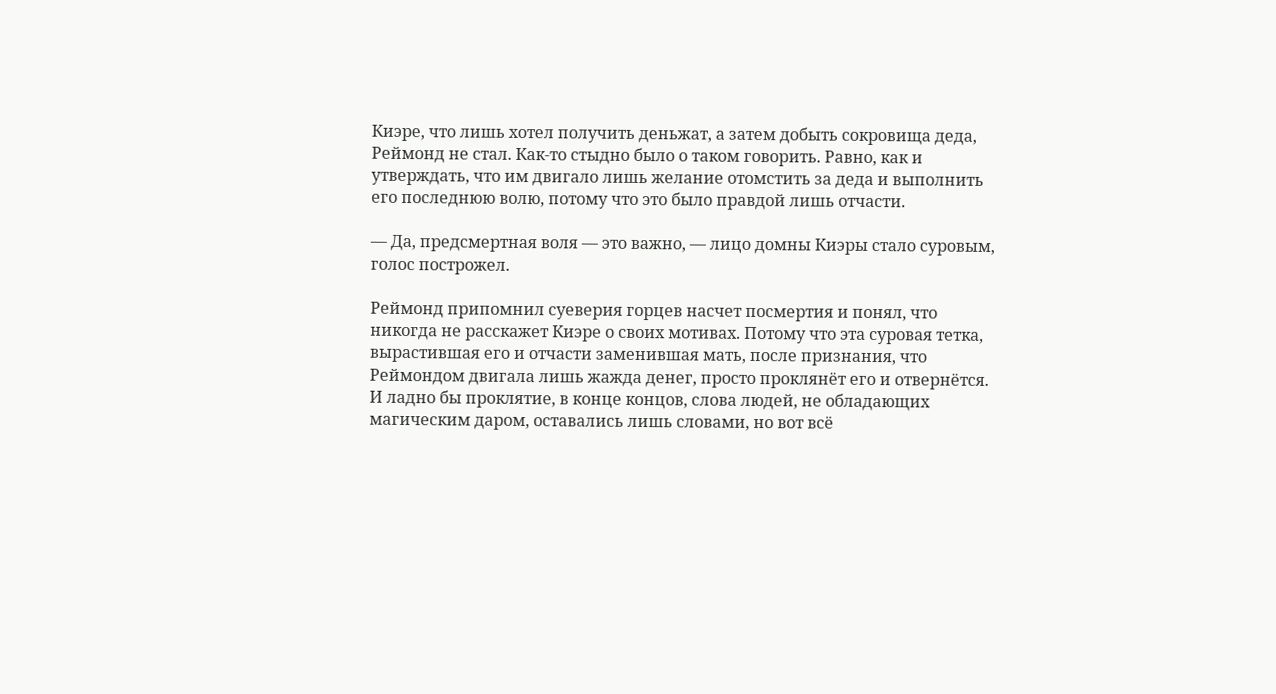Киэре, что лишь хотел получить деньжат, а затем добыть сокровища деда, Реймонд не стал. Как-то стыдно было о таком говорить. Равно, как и утверждать, что им двигало лишь желание отомстить за деда и выполнить его последнюю волю, потому что это было правдой лишь отчасти.

― Да, предсмертная воля — это важно, — лицо домны Киэры стало суровым, голос построжел.

Реймонд припомнил суеверия горцев насчет посмертия и понял, что никогда не расскажет Киэре о своих мотивах. Потому что эта суровая тетка, вырастившая его и отчасти заменившая мать, после признания, что Реймондом двигала лишь жажда денег, просто проклянёт его и отвернётся. И ладно бы проклятие, в конце концов, слова людей, не обладающих магическим даром, оставались лишь словами, но вот всё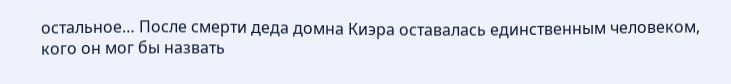остальное… После смерти деда домна Киэра оставалась единственным человеком, кого он мог бы назвать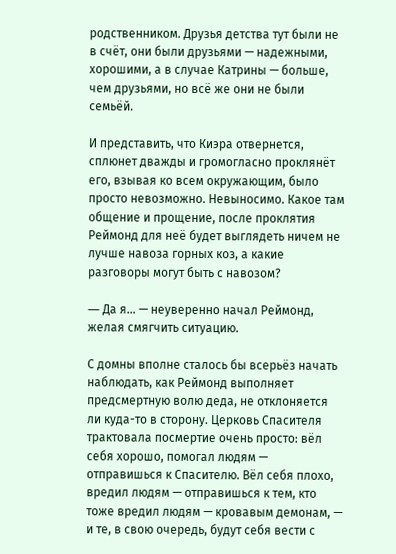родственником. Друзья детства тут были не в счёт, они были друзьями — надежными, хорошими, а в случае Катрины — больше, чем друзьями, но всё же они не были семьёй.

И представить, что Киэра отвернется, сплюнет дважды и громогласно проклянёт его, взывая ко всем окружающим, было просто невозможно. Невыносимо. Какое там общение и прощение, после проклятия Реймонд для неё будет выглядеть ничем не лучше навоза горных коз, а какие разговоры могут быть с навозом?

― Да я… — неуверенно начал Реймонд, желая смягчить ситуацию.

С домны вполне сталось бы всерьёз начать наблюдать, как Реймонд выполняет предсмертную волю деда, не отклоняется ли куда-то в сторону. Церковь Спасителя трактовала посмертие очень просто: вёл себя хорошо, помогал людям — отправишься к Спасителю. Вёл себя плохо, вредил людям — отправишься к тем, кто тоже вредил людям — кровавым демонам, — и те, в свою очередь, будут себя вести с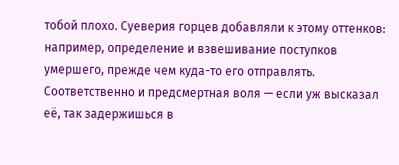тобой плохо. Суеверия горцев добавляли к этому оттенков: например, определение и взвешивание поступков умершего, прежде чем куда-то его отправлять. Соответственно и предсмертная воля — если уж высказал её, так задержишься в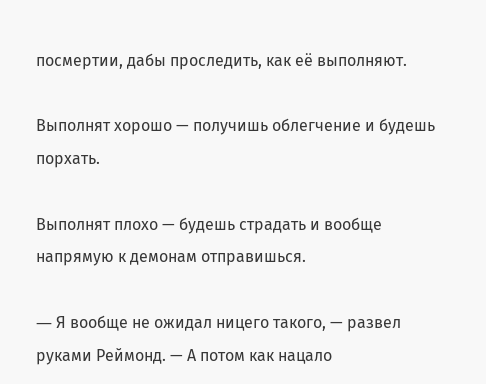посмертии, дабы проследить, как её выполняют.

Выполнят хорошо — получишь облегчение и будешь порхать.

Выполнят плохо — будешь страдать и вообще напрямую к демонам отправишься.

― Я вообще не ожидал ницего такого, — развел руками Реймонд. — А потом как нацало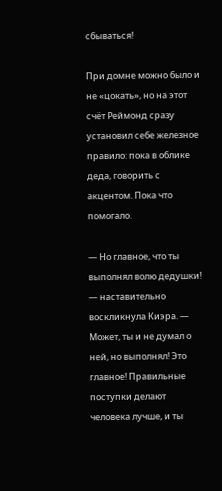сбываться!

При домне можно было и не «цокать», но на этот счёт Реймонд сразу установил себе железное правило: пока в облике деда, говорить с акцентом. Пока что помогало.

― Но главное, что ты выполнял волю дедушки! — наставительно воскликнула Киэра. — Может, ты и не думал о ней, но выполнял! Это главное! Правильные поступки делают человека лучше, и ты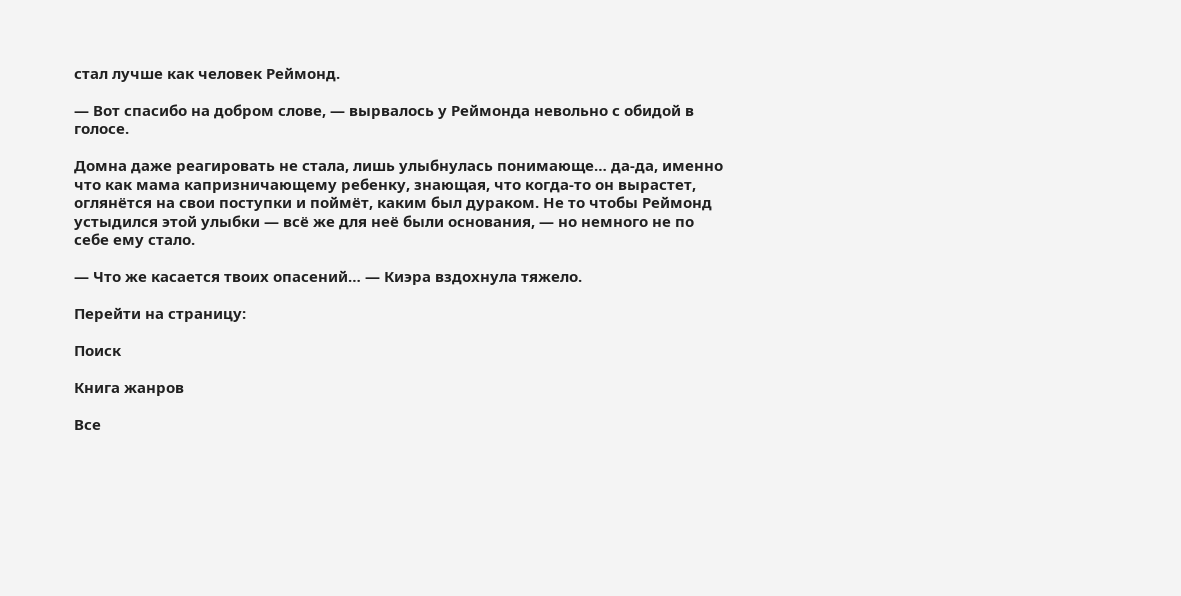стал лучше как человек Реймонд.

― Вот спасибо на добром слове, — вырвалось у Реймонда невольно с обидой в голосе.

Домна даже реагировать не стала, лишь улыбнулась понимающе… да-да, именно что как мама капризничающему ребенку, знающая, что когда-то он вырастет, оглянётся на свои поступки и поймёт, каким был дураком. Не то чтобы Реймонд устыдился этой улыбки — всё же для неё были основания, — но немного не по себе ему стало.

― Что же касается твоих опасений… — Киэра вздохнула тяжело.

Перейти на страницу:

Поиск

Книга жанров

Все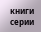книги серии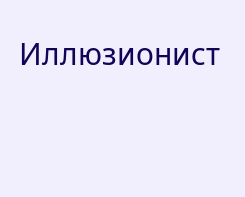Иллюзионист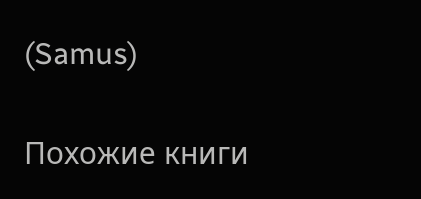(Samus)

Похожие книги